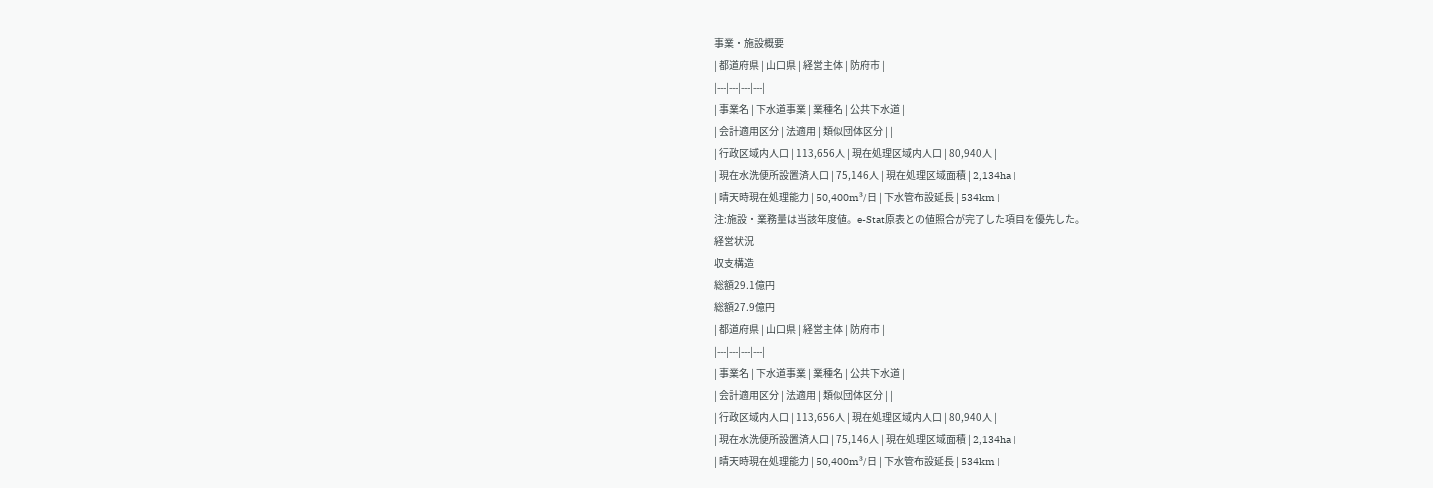事業・施設概要
| 都道府県 | 山口県 | 経営主体 | 防府市 |
|---|---|---|---|
| 事業名 | 下水道事業 | 業種名 | 公共下水道 |
| 会計適用区分 | 法適用 | 類似団体区分 | |
| 行政区域内人口 | 113,656人 | 現在処理区域内人口 | 80,940人 |
| 現在水洗便所設置済人口 | 75,146人 | 現在処理区域面積 | 2,134ha |
| 晴天時現在処理能力 | 50,400m³/日 | 下水管布設延長 | 534km |
注:施設・業務量は当該年度値。e-Stat原表との値照合が完了した項目を優先した。
経営状況
収支構造
総額29.1億円
総額27.9億円
| 都道府県 | 山口県 | 経営主体 | 防府市 |
|---|---|---|---|
| 事業名 | 下水道事業 | 業種名 | 公共下水道 |
| 会計適用区分 | 法適用 | 類似団体区分 | |
| 行政区域内人口 | 113,656人 | 現在処理区域内人口 | 80,940人 |
| 現在水洗便所設置済人口 | 75,146人 | 現在処理区域面積 | 2,134ha |
| 晴天時現在処理能力 | 50,400m³/日 | 下水管布設延長 | 534km |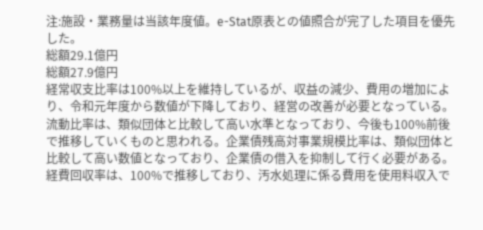注:施設・業務量は当該年度値。e-Stat原表との値照合が完了した項目を優先した。
総額29.1億円
総額27.9億円
経常収支比率は100%以上を維持しているが、収益の減少、費用の増加により、令和元年度から数値が下降しており、経営の改善が必要となっている。流動比率は、類似団体と比較して高い水準となっており、今後も100%前後で推移していくものと思われる。企業債残高対事業規模比率は、類似団体と比較して高い数値となっており、企業債の借入を抑制して行く必要がある。経費回収率は、100%で推移しており、汚水処理に係る費用を使用料収入で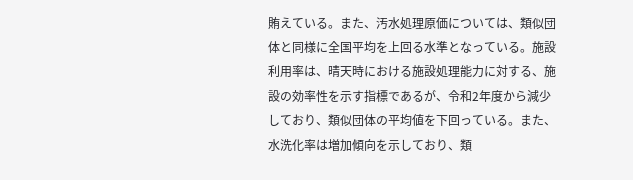賄えている。また、汚水処理原価については、類似団体と同様に全国平均を上回る水準となっている。施設利用率は、晴天時における施設処理能力に対する、施設の効率性を示す指標であるが、令和2年度から減少しており、類似団体の平均値を下回っている。また、水洗化率は増加傾向を示しており、類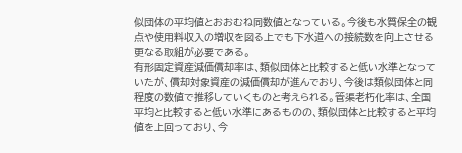似団体の平均値とおおむね同数値となっている。今後も水質保全の観点や使用料収入の増収を図る上でも下水道への接続数を向上させる更なる取組が必要である。
有形固定資産減価償却率は、類似団体と比較すると低い水準となっていたが、償却対象資産の減価償却が進んでおり、今後は類似団体と同程度の数値で推移していくものと考えられる。管渠老朽化率は、全国平均と比較すると低い水準にあるものの、類似団体と比較すると平均値を上回っており、今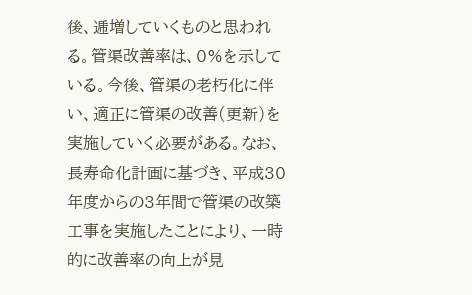後、逓増していくものと思われる。管渠改善率は、0%を示している。今後、管渠の老朽化に伴い、適正に管渠の改善(更新)を実施していく必要がある。なお、長寿命化計画に基づき、平成30年度からの3年間で管渠の改築工事を実施したことにより、一時的に改善率の向上が見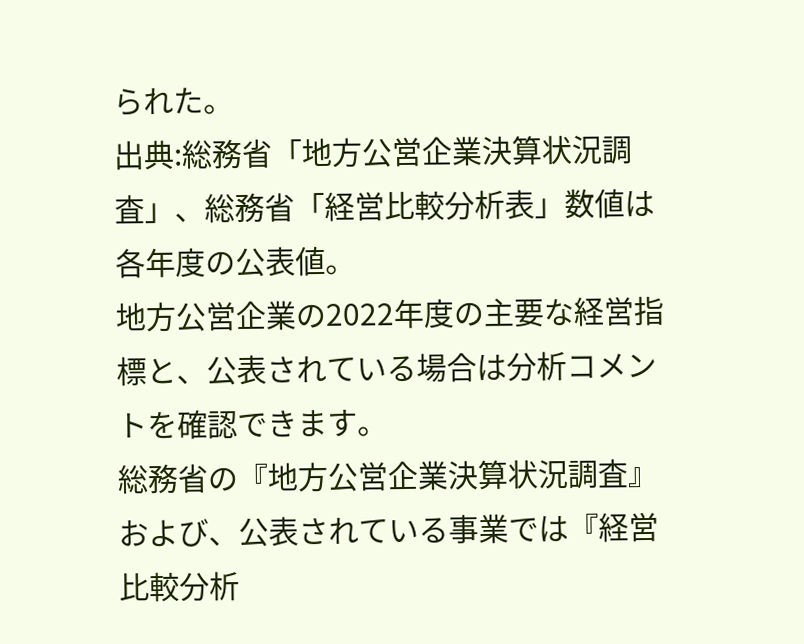られた。
出典:総務省「地方公営企業決算状況調査」、総務省「経営比較分析表」数値は各年度の公表値。
地方公営企業の2022年度の主要な経営指標と、公表されている場合は分析コメントを確認できます。
総務省の『地方公営企業決算状況調査』および、公表されている事業では『経営比較分析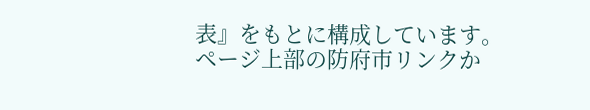表』をもとに構成しています。
ページ上部の防府市リンクか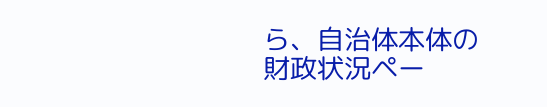ら、自治体本体の財政状況ペー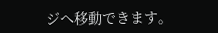ジへ移動できます。